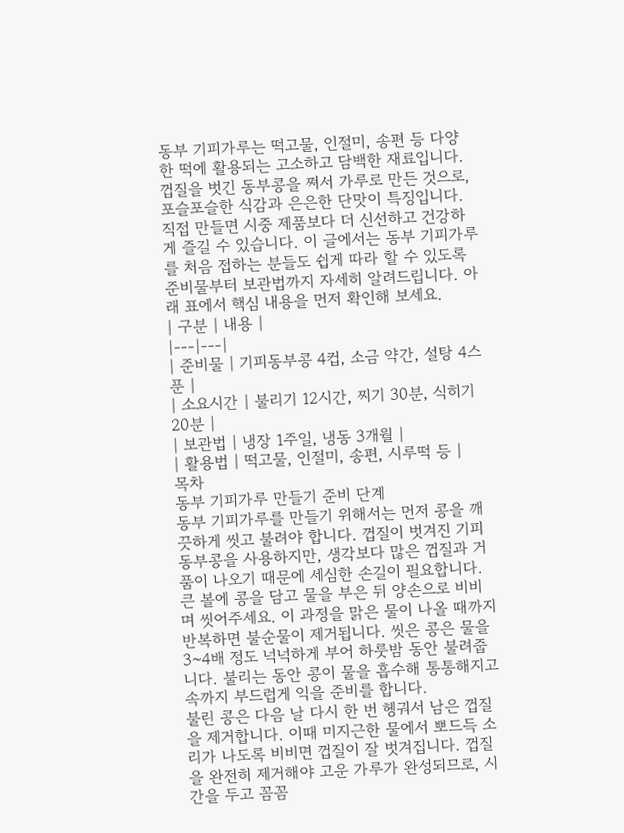동부 기피가루는 떡고물, 인절미, 송편 등 다양한 떡에 활용되는 고소하고 담백한 재료입니다. 껍질을 벗긴 동부콩을 쪄서 가루로 만든 것으로, 포슬포슬한 식감과 은은한 단맛이 특징입니다. 직접 만들면 시중 제품보다 더 신선하고 건강하게 즐길 수 있습니다. 이 글에서는 동부 기피가루를 처음 접하는 분들도 쉽게 따라 할 수 있도록 준비물부터 보관법까지 자세히 알려드립니다. 아래 표에서 핵심 내용을 먼저 확인해 보세요.
| 구분 | 내용 |
|---|---|
| 준비물 | 기피동부콩 4컵, 소금 약간, 설탕 4스푼 |
| 소요시간 | 불리기 12시간, 찌기 30분, 식히기 20분 |
| 보관법 | 냉장 1주일, 냉동 3개월 |
| 활용법 | 떡고물, 인절미, 송편, 시루떡 등 |
목차
동부 기피가루 만들기 준비 단계
동부 기피가루를 만들기 위해서는 먼저 콩을 깨끗하게 씻고 불려야 합니다. 껍질이 벗겨진 기피동부콩을 사용하지만, 생각보다 많은 껍질과 거품이 나오기 때문에 세심한 손길이 필요합니다. 큰 볼에 콩을 담고 물을 부은 뒤 양손으로 비비며 씻어주세요. 이 과정을 맑은 물이 나올 때까지 반복하면 불순물이 제거됩니다. 씻은 콩은 물을 3~4배 정도 넉넉하게 부어 하룻밤 동안 불려줍니다. 불리는 동안 콩이 물을 흡수해 통통해지고 속까지 부드럽게 익을 준비를 합니다.
불린 콩은 다음 날 다시 한 번 헹궈서 남은 껍질을 제거합니다. 이때 미지근한 물에서 뽀드득 소리가 나도록 비비면 껍질이 잘 벗겨집니다. 껍질을 완전히 제거해야 고운 가루가 완성되므로, 시간을 두고 꼼꼼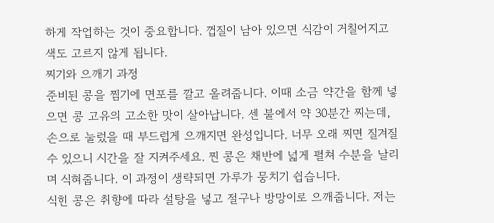하게 작업하는 것이 중요합니다. 껍질이 남아 있으면 식감이 거칠어지고 색도 고르지 않게 됩니다.
찌기와 으깨기 과정
준비된 콩을 찜기에 면포를 깔고 올려줍니다. 이때 소금 약간을 함께 넣으면 콩 고유의 고소한 맛이 살아납니다. 센 불에서 약 30분간 찌는데, 손으로 눌렀을 때 부드럽게 으깨지면 완성입니다. 너무 오래 찌면 질겨질 수 있으니 시간을 잘 지켜주세요. 찐 콩은 채반에 넓게 펼쳐 수분을 날리며 식혀줍니다. 이 과정이 생략되면 가루가 뭉치기 쉽습니다.
식힌 콩은 취향에 따라 설탕을 넣고 절구나 방망이로 으깨줍니다. 저는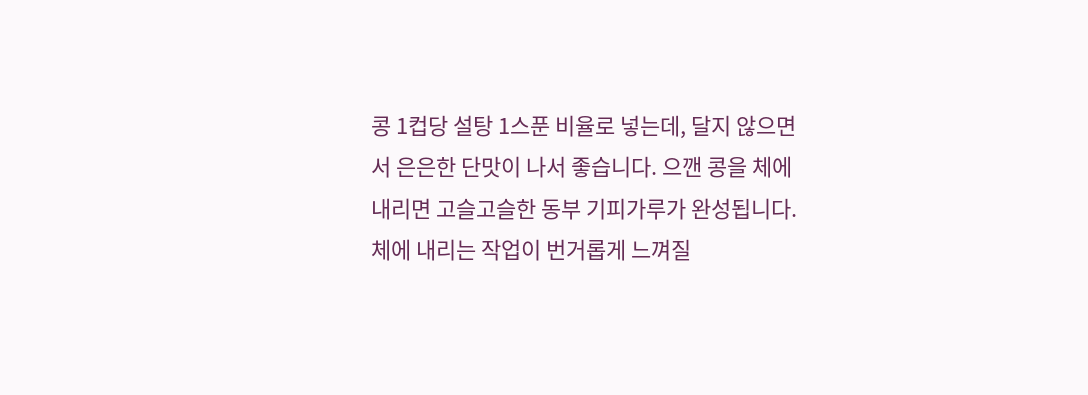콩 1컵당 설탕 1스푼 비율로 넣는데, 달지 않으면서 은은한 단맛이 나서 좋습니다. 으깬 콩을 체에 내리면 고슬고슬한 동부 기피가루가 완성됩니다. 체에 내리는 작업이 번거롭게 느껴질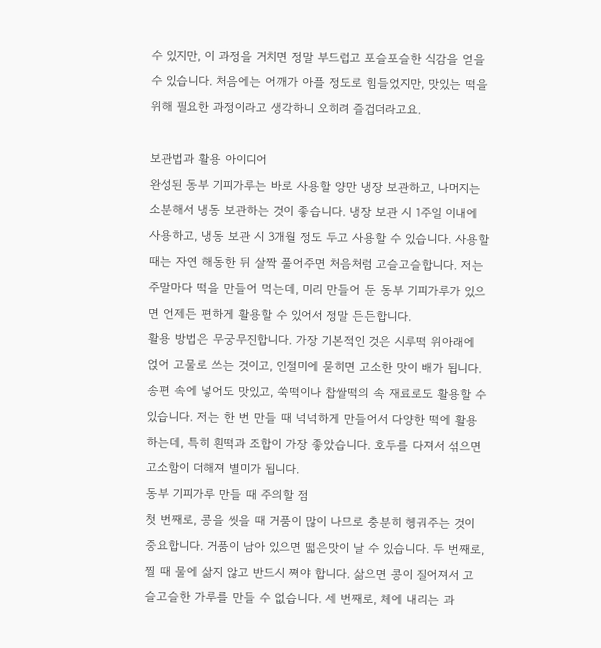수 있지만, 이 과정을 거치면 정말 부드럽고 포슬포슬한 식감을 얻을 수 있습니다. 처음에는 어깨가 아플 정도로 힘들었지만, 맛있는 떡을 위해 필요한 과정이라고 생각하니 오히려 즐겁더라고요.

보관법과 활용 아이디어
완성된 동부 기피가루는 바로 사용할 양만 냉장 보관하고, 나머지는 소분해서 냉동 보관하는 것이 좋습니다. 냉장 보관 시 1주일 이내에 사용하고, 냉동 보관 시 3개월 정도 두고 사용할 수 있습니다. 사용할 때는 자연 해동한 뒤 살짝 풀어주면 처음처럼 고슬고슬합니다. 저는 주말마다 떡을 만들어 먹는데, 미리 만들어 둔 동부 기피가루가 있으면 언제든 편하게 활용할 수 있어서 정말 든든합니다.
활용 방법은 무궁무진합니다. 가장 기본적인 것은 시루떡 위아래에 얹어 고물로 쓰는 것이고, 인절미에 묻히면 고소한 맛이 배가 됩니다. 송편 속에 넣어도 맛있고, 쑥떡이나 찹쌀떡의 속 재료로도 활용할 수 있습니다. 저는 한 번 만들 때 넉넉하게 만들어서 다양한 떡에 활용하는데, 특히 흰떡과 조합이 가장 좋았습니다. 호두를 다져서 섞으면 고소함이 더해져 별미가 됩니다.
동부 기피가루 만들 때 주의할 점
첫 번째로, 콩을 씻을 때 거품이 많이 나므로 충분히 헹궈주는 것이 중요합니다. 거품이 남아 있으면 떫은맛이 날 수 있습니다. 두 번째로, 찔 때 물에 삶지 않고 반드시 쪄야 합니다. 삶으면 콩이 질어져서 고슬고슬한 가루를 만들 수 없습니다. 세 번째로, 체에 내리는 과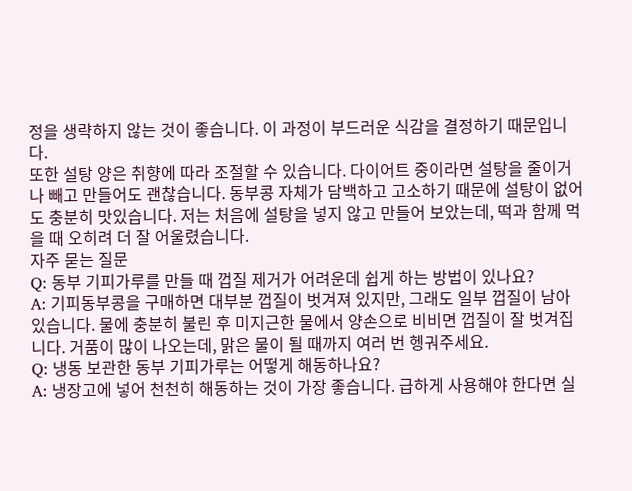정을 생략하지 않는 것이 좋습니다. 이 과정이 부드러운 식감을 결정하기 때문입니다.
또한 설탕 양은 취향에 따라 조절할 수 있습니다. 다이어트 중이라면 설탕을 줄이거나 빼고 만들어도 괜찮습니다. 동부콩 자체가 담백하고 고소하기 때문에 설탕이 없어도 충분히 맛있습니다. 저는 처음에 설탕을 넣지 않고 만들어 보았는데, 떡과 함께 먹을 때 오히려 더 잘 어울렸습니다.
자주 묻는 질문
Q: 동부 기피가루를 만들 때 껍질 제거가 어려운데 쉽게 하는 방법이 있나요?
A: 기피동부콩을 구매하면 대부분 껍질이 벗겨져 있지만, 그래도 일부 껍질이 남아 있습니다. 물에 충분히 불린 후 미지근한 물에서 양손으로 비비면 껍질이 잘 벗겨집니다. 거품이 많이 나오는데, 맑은 물이 될 때까지 여러 번 헹궈주세요.
Q: 냉동 보관한 동부 기피가루는 어떻게 해동하나요?
A: 냉장고에 넣어 천천히 해동하는 것이 가장 좋습니다. 급하게 사용해야 한다면 실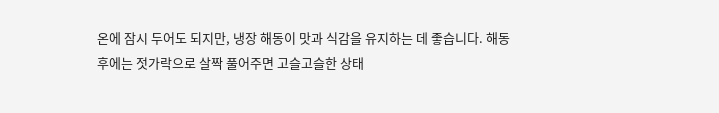온에 잠시 두어도 되지만, 냉장 해동이 맛과 식감을 유지하는 데 좋습니다. 해동 후에는 젓가락으로 살짝 풀어주면 고슬고슬한 상태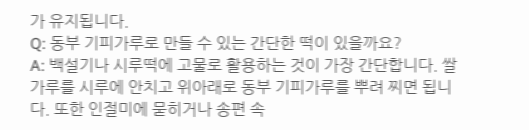가 유지됩니다.
Q: 동부 기피가루로 만들 수 있는 간단한 떡이 있을까요?
A: 백설기나 시루떡에 고물로 활용하는 것이 가장 간단합니다. 쌀가루를 시루에 안치고 위아래로 동부 기피가루를 뿌려 찌면 됩니다. 또한 인절미에 묻히거나 송편 속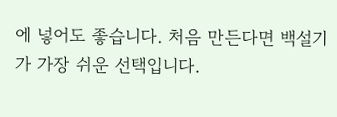에 넣어도 좋습니다. 처음 만든다면 백설기가 가장 쉬운 선택입니다.